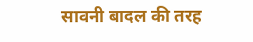सावनी बादल की तरह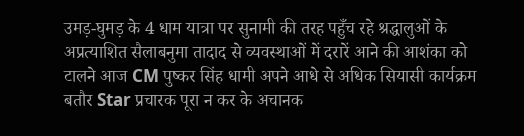उमड़-घुमड़ के 4 धाम यात्रा पर सुनामी की तरह पहुँच रहे श्रद्धालुओं के अप्रत्याशित सैलाबनुमा तादाद से व्यवस्थाओं में दरारें आने की आशंका को टालने आज CM पुष्कर सिंह धामी अपने आधे से अधिक सियासी कार्यक्रम बतौर Star प्रचारक पूरा न कर के अचानक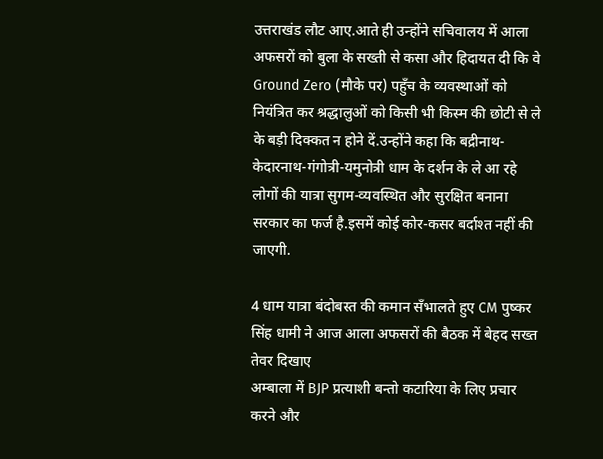उत्तराखंड लौट आए.आते ही उन्होंने सचिवालय में आला अफसरों को बुला के सख्ती से कसा और हिदायत दी कि वे Ground Zero (मौके पर) पहुँच के व्यवस्थाओं को नियंत्रित कर श्रद्धालुओं को किसी भी किस्म की छोटी से ले के बड़ी दिक्कत न होने दें.उन्होंने कहा कि बद्रीनाथ-केदारनाथ-गंगोत्री-यमुनोत्री धाम के दर्शन के ले आ रहे लोगों की यात्रा सुगम-व्यवस्थित और सुरक्षित बनाना सरकार का फर्ज है.इसमें कोई कोर-कसर बर्दाश्त नहीं की जाएगी.

4 धाम यात्रा बंदोबस्त की कमान सँभालते हुए CM पुष्कर सिंह धामी ने आज आला अफसरों की बैठक में बेहद सख्त तेवर दिखाए
अम्बाला में BJP प्रत्याशी बन्तो कटारिया के लिए प्रचार करने और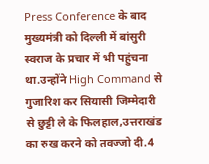Press Conference के बाद मुख्यमंत्री को दिल्ली में बांसुरी स्वराज के प्रचार में भी पहुंचना था.उन्होंने High Command से गुजारिश कर सियासी जिम्मेदारी से छुट्टी ले के फिलहाल,उत्तराखंड का रुख करने को तवज्जो दी.4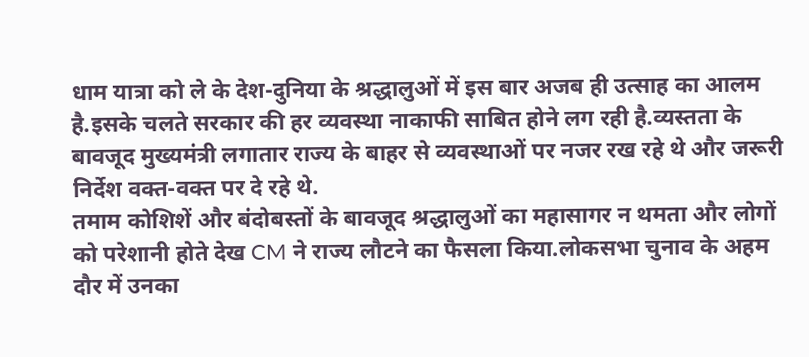धाम यात्रा को ले के देश-दुनिया के श्रद्धालुओं में इस बार अजब ही उत्साह का आलम है.इसके चलते सरकार की हर व्यवस्था नाकाफी साबित होने लग रही है.व्यस्तता के बावजूद मुख्यमंत्री लगातार राज्य के बाहर से व्यवस्थाओं पर नजर रख रहे थे और जरूरी निर्देश वक्त-वक्त पर दे रहे थे.
तमाम कोशिशें और बंदोबस्तों के बावजूद श्रद्धालुओं का महासागर न थमता और लोगों को परेशानी होते देख CM ने राज्य लौटने का फैसला किया.लोकसभा चुनाव के अहम दौर में उनका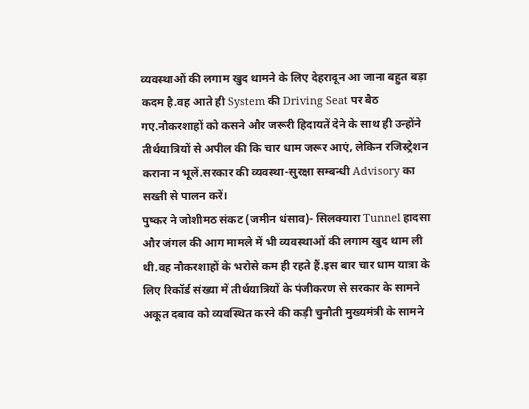व्यवस्थाओं की लगाम खुद थामने के लिए देहरादून आ जाना बहुत बड़ा कदम है.वह आते ही System की Driving Seat पर बैठ गए.नौकरशाहों को कसने और जरूरी हिदायतें देने के साथ ही उन्होंने तीर्थयात्रियों से अपील की कि चार धाम जरूर आएं, लेकिन रजिस्ट्रेशन कराना न भूलें.सरकार की व्यवस्था-सुरक्षा सम्बन्धी Advisory का सख्ती से पालन करें।
पुष्कर ने जोशीमठ संकट (जमीन धंसाव)- सिलक्यारा Tunnel हादसा और जंगल की आग मामले में भी व्यवस्थाओं की लगाम खुद थाम ली थी.वह नौकरशाहों के भरोसे कम ही रहते हैं.इस बार चार धाम यात्रा के लिए रिकॉर्ड संख्या में तीर्थयात्रियों के पंजीकरण से सरकार के सामने अकूत दबाव को व्यवस्थित करने की कड़ी चुनौती मुख्यमंत्री के सामने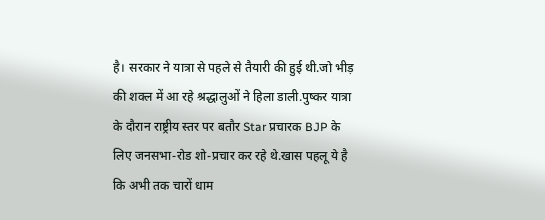है। सरकार ने यात्रा से पहले से तैयारी की हुई थी.जो भीड़ की शक्ल में आ रहे श्रद्धालुओं ने हिला डाली.पुष्कर यात्रा के दौरान राष्ट्रीय स्तर पर बतौर Star प्रचारक BJP के लिए जनसभा-रोड शो-प्रचार कर रहे थे.खास पहलू ये है कि अभी तक चारों धाम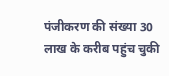पंजीकरण की संख्या 30 लाख के करीब पहुंच चुकी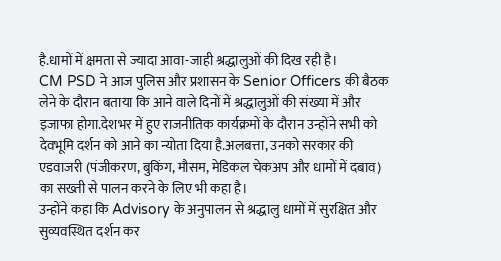है.धामों में क्षमता से ज्यादा आवा-जाही श्रद्धालुओं की दिख रही है।
CM PSD ने आज पुलिस और प्रशासन के Senior Officers की बैठक लेने के दौरान बताया कि आने वाले दिनों में श्रद्धालुओं की संख्या में और इजाफा होगा.देशभर में हुए राजनीतिक कार्यक्रमों के दौरान उन्होंने सभी को देवभूमि दर्शन को आने का न्योता दिया है.अलबत्ता, उनको सरकार की एडवाजरी (पंजीकरण, बुकिंग, मौसम, मेडिकल चेकअप और धामों में दबाव) का सख्ती से पालन करने के लिए भी कहा है।
उन्होंने कहा कि Advisory के अनुपालन से श्रद्धालु धामों में सुरक्षित और सुव्यवस्थित दर्शन कर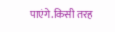पाएंगे.किसी तरह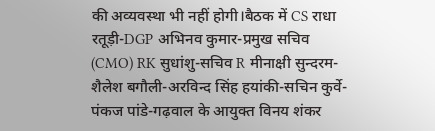की अव्यवस्था भी नहीं होगी।बैठक में CS राधा रतूड़ी-DGP अभिनव कुमार-प्रमुख सचिव (CMO) RK सुधांशु-सचिव R मीनाक्षी सुन्दरम-शैलेश बगौली-अरविन्द सिंह हयांकी-सचिन कुर्वे-पंकज पांडे-गढ़वाल के आयुक्त विनय शंकर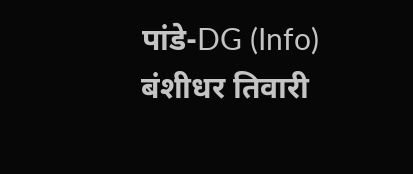पांडे-DG (Info) बंशीधर तिवारी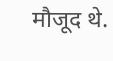मौजूद थे.